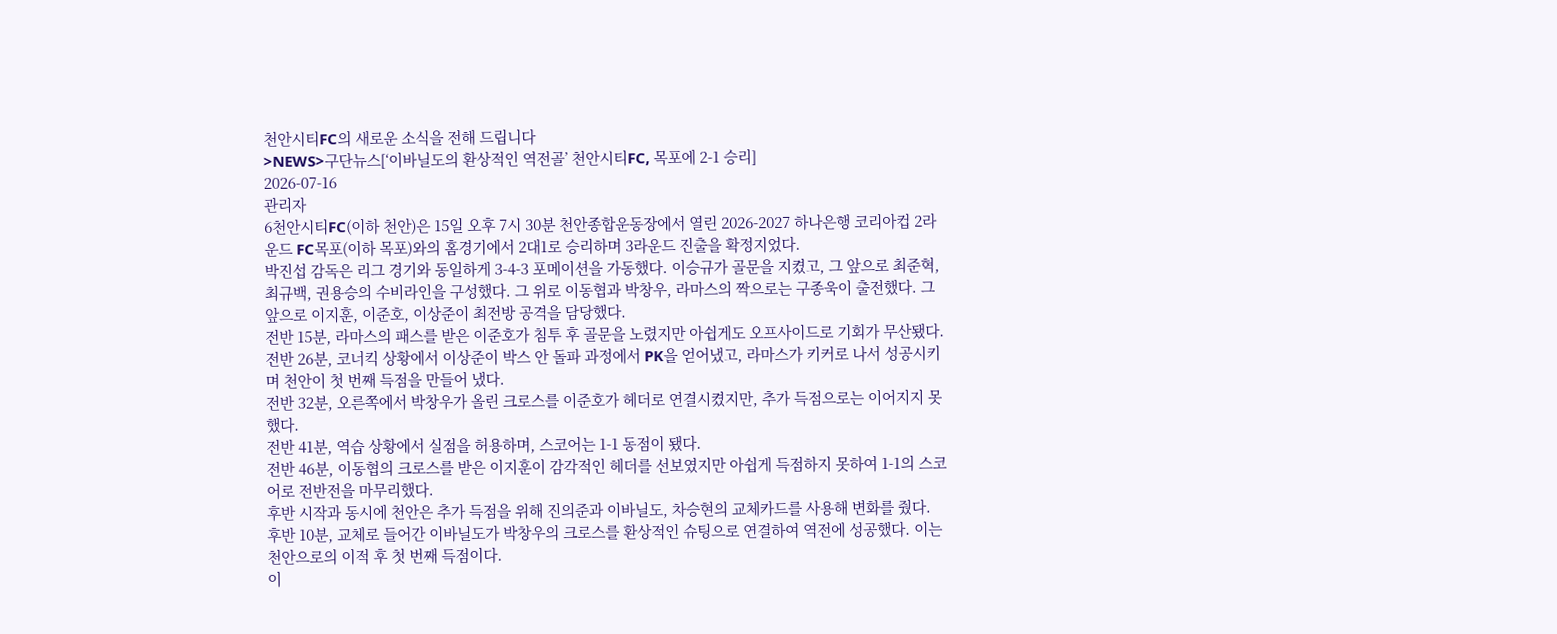천안시티FC의 새로운 소식을 전해 드립니다
>NEWS>구단뉴스[‘이바닐도의 환상적인 역전골’ 천안시티FC, 목포에 2-1 승리]
2026-07-16
관리자
6천안시티FC(이하 천안)은 15일 오후 7시 30분 천안종합운동장에서 열린 2026-2027 하나은행 코리아컵 2라운드 FC목포(이하 목포)와의 홈경기에서 2대1로 승리하며 3라운드 진출을 확정지었다.
박진섭 감독은 리그 경기와 동일하게 3-4-3 포메이션을 가동했다. 이승규가 골문을 지켰고, 그 앞으로 최준혁, 최규백, 권용승의 수비라인을 구성했다. 그 위로 이동협과 박창우, 라마스의 짝으로는 구종욱이 출전했다. 그 앞으로 이지훈, 이준호, 이상준이 최전방 공격을 담당했다.
전반 15분, 라마스의 패스를 받은 이준호가 침투 후 골문을 노렸지만 아쉽게도 오프사이드로 기회가 무산됐다.
전반 26분, 코너킥 상황에서 이상준이 박스 안 돌파 과정에서 PK을 얻어냈고, 라마스가 키커로 나서 성공시키며 천안이 첫 번째 득점을 만들어 냈다.
전반 32분, 오른쪽에서 박창우가 올린 크로스를 이준호가 헤더로 연결시켰지만, 추가 득점으로는 이어지지 못했다.
전반 41분, 역습 상황에서 실점을 허용하며, 스코어는 1-1 동점이 됐다.
전반 46분, 이동협의 크로스를 받은 이지훈이 감각적인 헤더를 선보였지만 아쉽게 득점하지 못하여 1-1의 스코어로 전반전을 마무리했다.
후반 시작과 동시에 천안은 추가 득점을 위해 진의준과 이바닐도, 차승현의 교체카드를 사용해 변화를 줬다.
후반 10분, 교체로 들어간 이바닐도가 박창우의 크로스를 환상적인 슈팅으로 연결하여 역전에 성공했다. 이는 천안으로의 이적 후 첫 번째 득점이다.
이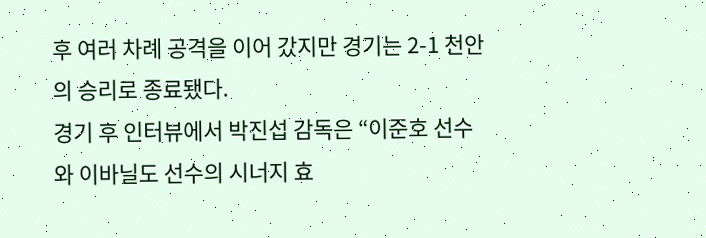후 여러 차례 공격을 이어 갔지만 경기는 2-1 천안의 승리로 종료됐다.
경기 후 인터뷰에서 박진섭 감독은 “이준호 선수와 이바닐도 선수의 시너지 효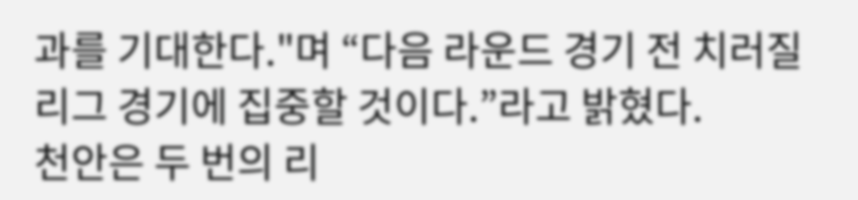과를 기대한다."며 “다음 라운드 경기 전 치러질 리그 경기에 집중할 것이다.”라고 밝혔다.
천안은 두 번의 리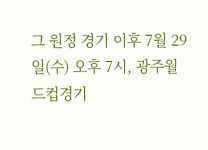그 원정 경기 이후 7월 29일(수) 오후 7시, 광주월드컵경기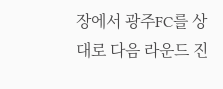장에서 광주FC를 상대로 다음 라운드 진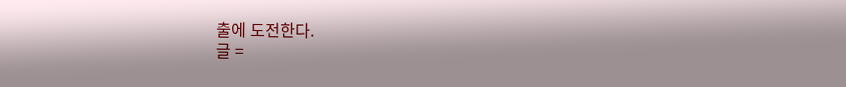출에 도전한다.
글 =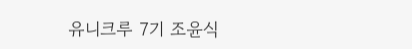유니크루 7기 조윤식